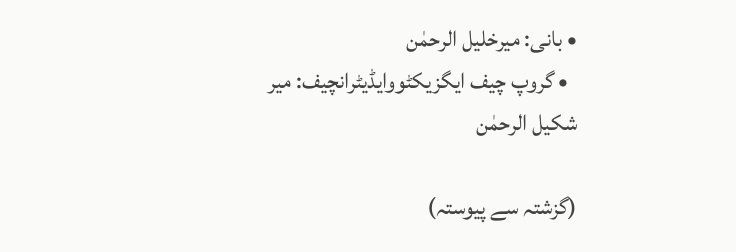• بانی: میرخلیل الرحمٰن
  • گروپ چیف ایگزیکٹووایڈیٹرانچیف: میر شکیل الرحمٰن

(گزشتہ سے پیوستہ)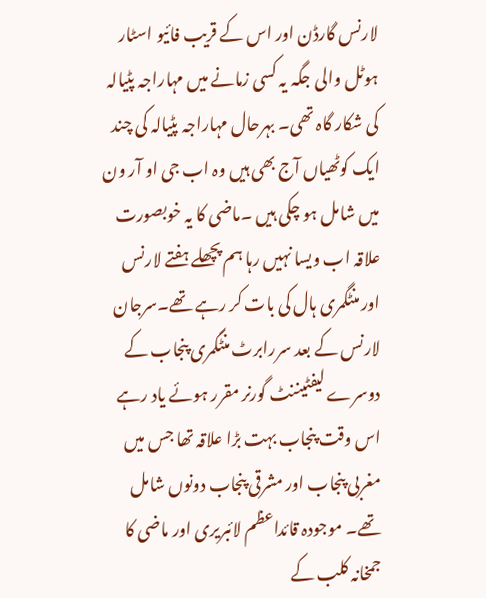لارنس گارڈن اور اس کے قریب فائیو اسٹار ہوٹل والی جگہ یہ کسی زمانے میں مہاراجہ پٹیالہ کی شکار گاہ تھی۔ بہرحال مہاراجہ پٹیالہ کی چند ایک کوٹھیاں آج بھی ہیں وہ اب جی او آر ون میں شامل ہو چکی ہیں ۔ماضی کا یہ خوبصورت علاقہ اب ویسا نہیں رہا ہم پچھلے ہفتے لارنس اور منٹگمری ہال کی بات کر رہے تھے۔سرجان لارنس کے بعد سررابرٹ منٹگمری پنجاب کے دوسرے لیفٹیننٹ گورنر مقرر ہوئے یاد رہے اس وقت پنجاب بہت بڑا علاقہ تھا جس میں مغربی پنجاب اور مشرقی پنجاب دونوں شامل تھے۔ موجودہ قائداعظم لائبریری اور ماضی کا جمخانہ کلب کے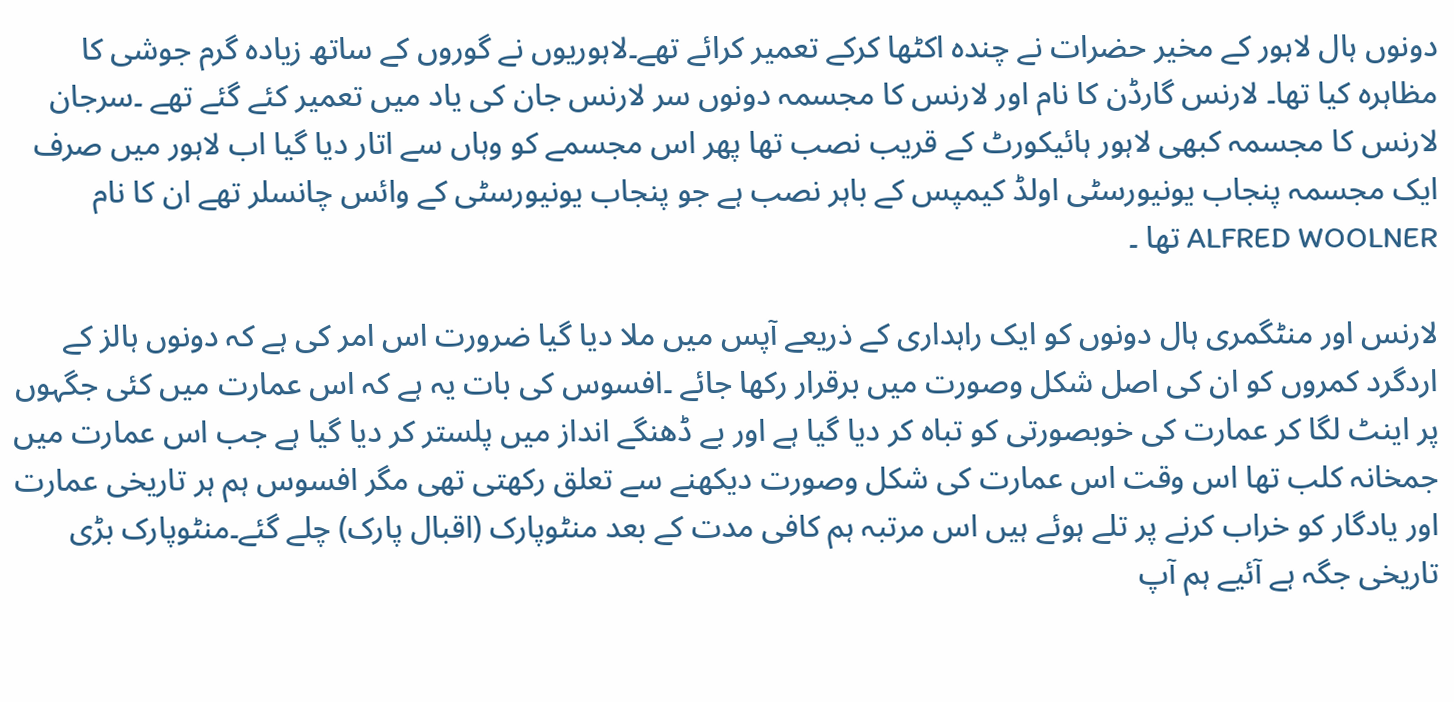دونوں ہال لاہور کے مخیر حضرات نے چندہ اکٹھا کرکے تعمیر کرائے تھے۔لاہوریوں نے گوروں کے ساتھ زیادہ گرم جوشی کا مظاہرہ کیا تھا۔ لارنس گارڈن کا نام اور لارنس کا مجسمہ دونوں سر لارنس جان کی یاد میں تعمیر کئے گئے تھے ۔سرجان لارنس کا مجسمہ کبھی لاہور ہائیکورٹ کے قریب نصب تھا پھر اس مجسمے کو وہاں سے اتار دیا گیا اب لاہور میں صرف ایک مجسمہ پنجاب یونیورسٹی اولڈ کیمپس کے باہر نصب ہے جو پنجاب یونیورسٹی کے وائس چانسلر تھے ان کا نام ALFRED WOOLNER تھا ۔

لارنس اور منٹگمری ہال دونوں کو ایک راہداری کے ذریعے آپس میں ملا دیا گیا ضرورت اس امر کی ہے کہ دونوں ہالز کے اردگرد کمروں کو ان کی اصل شکل وصورت میں برقرار رکھا جائے ۔افسوس کی بات یہ ہے کہ اس عمارت میں کئی جگہوں پر اینٹ لگا کر عمارت کی خوبصورتی کو تباہ کر دیا گیا ہے اور بے ڈھنگے انداز میں پلستر کر دیا گیا ہے جب اس عمارت میں جمخانہ کلب تھا اس وقت اس عمارت کی شکل وصورت دیکھنے سے تعلق رکھتی تھی مگر افسوس ہم ہر تاریخی عمارت اور یادگار کو خراب کرنے پر تلے ہوئے ہیں اس مرتبہ ہم کافی مدت کے بعد منٹوپارک (اقبال پارک) چلے گئے۔منٹوپارک بڑی تاریخی جگہ ہے آئیے ہم آپ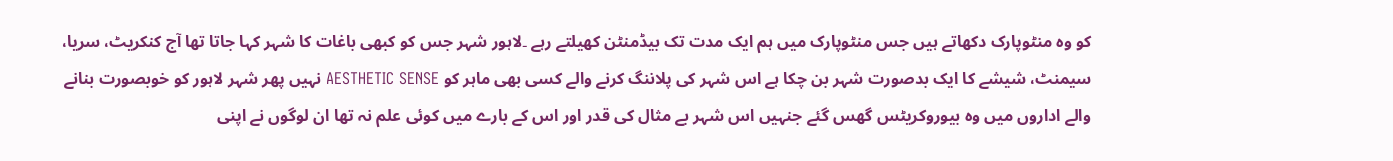کو وہ منٹوپارک دکھاتے ہیں جس منٹوپارک میں ہم ایک مدت تک بیڈمنٹن کھیلتے رہے ۔لاہور شہر جس کو کبھی باغات کا شہر کہا جاتا تھا آج کنکریٹ، سریا، سیمنٹ، شیشے کا ایک بدصورت شہر بن چکا ہے اس شہر کی پلاننگ کرنے والے کسی بھی ماہر کو AESTHETIC SENSE نہیں پھر شہر لاہور کو خوبصورت بنانے والے اداروں میں وہ بیوروکریٹس گھس گئے جنہیں اس شہر بے مثال کی قدر اور اس کے بارے میں کوئی علم نہ تھا ان لوگوں نے اپنی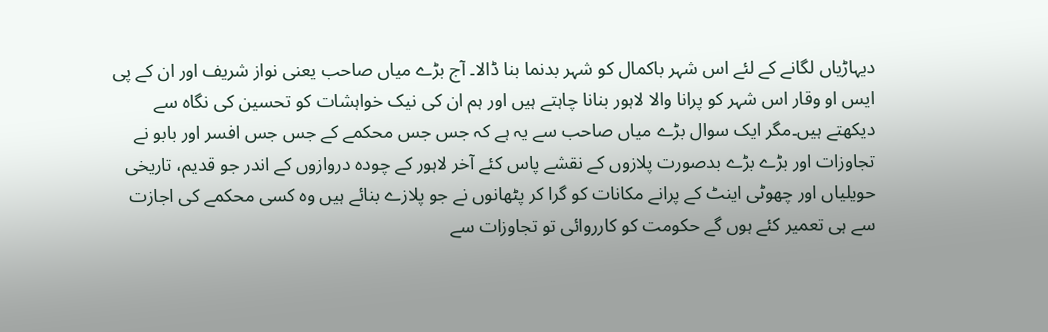دیہاڑیاں لگانے کے لئے اس شہر باکمال کو شہر بدنما بنا ڈالا۔ آج بڑے میاں صاحب یعنی نواز شریف اور ان کے پی ایس او وقار اس شہر کو پرانا والا لاہور بنانا چاہتے ہیں اور ہم ان کی نیک خواہشات کو تحسین کی نگاہ سے دیکھتے ہیں۔مگر ایک سوال بڑے میاں صاحب سے یہ ہے کہ جس جس محکمے کے جس جس افسر اور بابو نے تجاوزات اور بڑے بڑے بدصورت پلازوں کے نقشے پاس کئے آخر لاہور کے چودہ دروازوں کے اندر جو قدیم، تاریخی حویلیاں اور چھوٹی اینٹ کے پرانے مکانات کو گرا کر پٹھانوں نے جو پلازے بنائے ہیں وہ کسی محکمے کی اجازت سے ہی تعمیر کئے ہوں گے حکومت کو کارروائی تو تجاوزات سے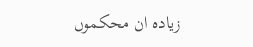زیادہ ان محکموں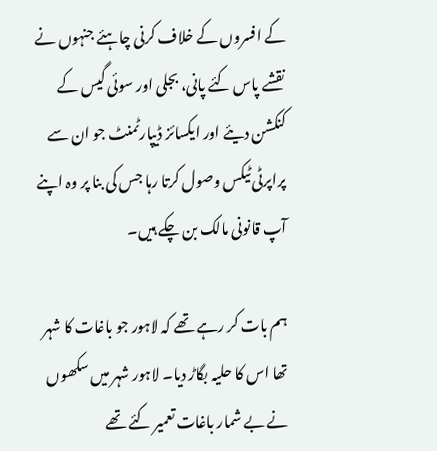کے افسروں کے خلاف کرنی چاہئے جنہوں نے نقشے پاس کئے پانی، بجلی اور سوئی گیس کے کنکشن دیئے اور ایکسائز ڈیپارٹمنٹ جو ان سے پراپرٹی ٹیکس وصول کرتا رہا جس کی بنا پر وہ اپنے آپ قانونی مالک بن چکے ہیں۔

ہم بات کر رہے تھے کہ لاہور جو باغات کا شہر تھا اس کا حلیہ بگاڑ دیا۔ لاہور شہر میں سکھوں نے بے شمار باغات تعمیر کئے تھے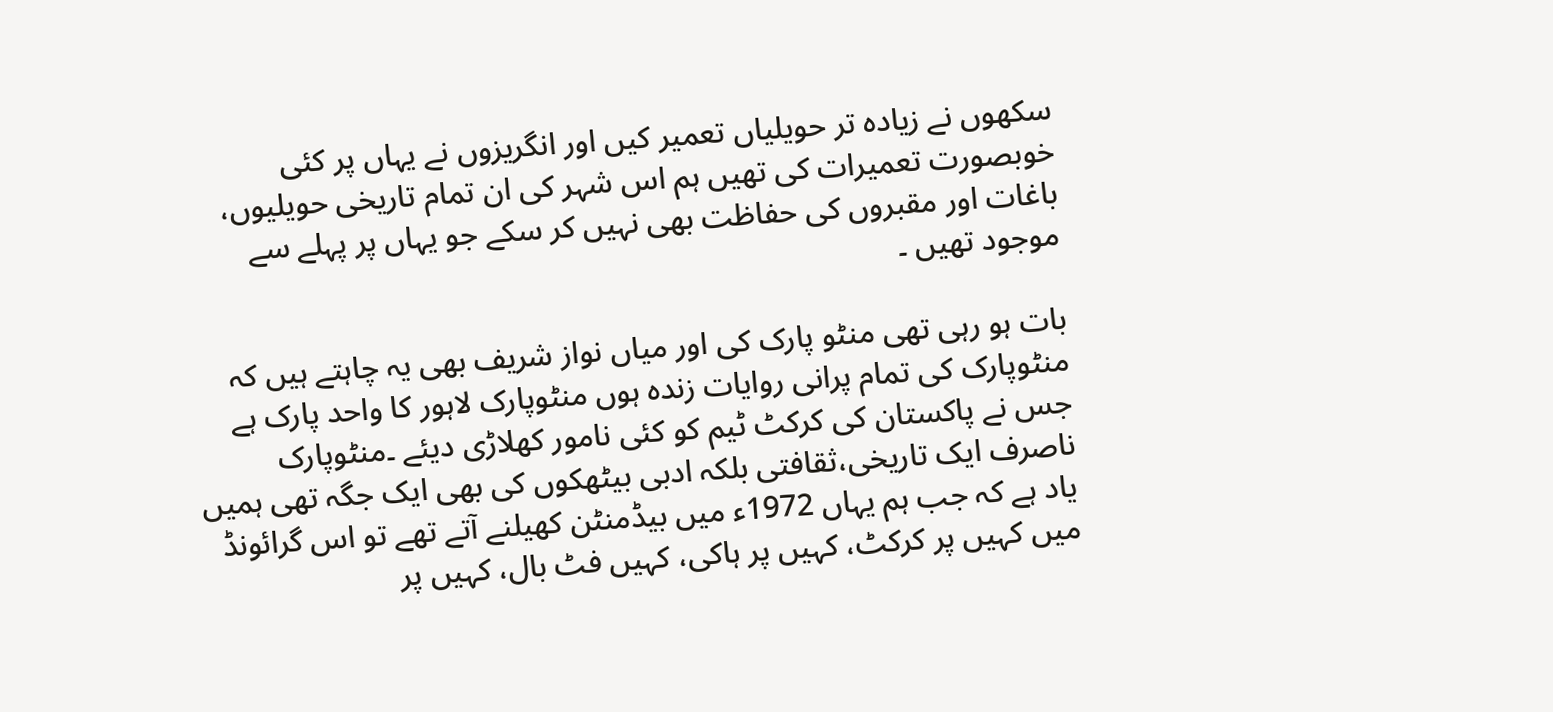سکھوں نے زیادہ تر حویلیاں تعمیر کیں اور انگریزوں نے یہاں پر کئی خوبصورت تعمیرات کی تھیں ہم اس شہر کی ان تمام تاریخی حویلیوں، باغات اور مقبروں کی حفاظت بھی نہیں کر سکے جو یہاں پر پہلے سے موجود تھیں ۔

بات ہو رہی تھی منٹو پارک کی اور میاں نواز شریف بھی یہ چاہتے ہیں کہ منٹوپارک کی تمام پرانی روایات زندہ ہوں منٹوپارک لاہور کا واحد پارک ہے جس نے پاکستان کی کرکٹ ٹیم کو کئی نامور کھلاڑی دیئے ۔منٹوپارک ناصرف ایک تاریخی،ثقافتی بلکہ ادبی بیٹھکوں کی بھی ایک جگہ تھی ہمیں یاد ہے کہ جب ہم یہاں 1972ء میں بیڈمنٹن کھیلنے آتے تھے تو اس گرائونڈ میں کہیں پر کرکٹ، کہیں پر ہاکی، کہیں فٹ بال، کہیں پر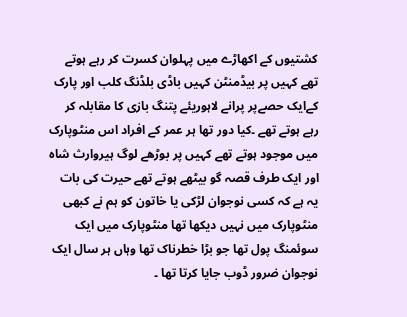کشتیوں کے اکھاڑے میں پہلوان کسرت کر رہے ہوتے تھے کہیں پر بیڈمنٹن کہیں باڈی بلڈنگ کلب اور پارک کےایک حصےپر پرانے لاہوریئے پتنگ بازی کا مقابلہ کر رہے ہوتے تھے ۔کیا دور تھا ہر عمر کے افراد اس منٹوپارک میں موجود ہوتے تھے کہیں پر بوڑھے لوگ ہیروارث شاہ اور ایک طرف قصہ گو بیٹھے ہوتے تھے حیرت کی بات یہ ہے کہ کسی نوجوان لڑکی یا خاتون کو ہم نے کبھی منٹوپارک میں نہیں دیکھا تھا منٹوپارک میں ایک سوئمنگ پول تھا جو بڑا خطرناک تھا وہاں ہر سال ایک نوجوان ضرور ڈوب جایا کرتا تھا ۔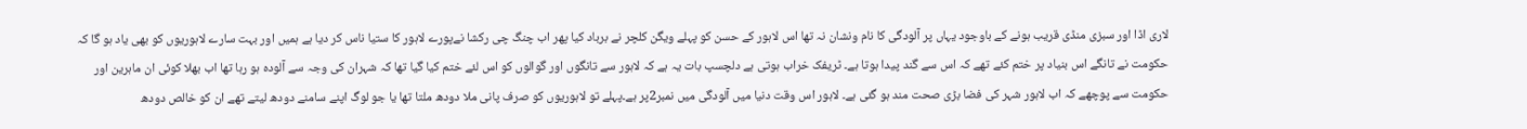لاری اڈا اور سبزی منڈی قریب ہونے کے باوجود یہاں پر آلودگی کا نام ونشان نہ تھا اس لاہور کے حسن کو پہلے ویگن کلچر نے برباد کیا پھر اب چنگ چی رکشا نےپورے لاہور کا ستیا ناس کر دیا ہے ہمیں اور بہت سارے لاہوریوں کو بھی یاد ہو گا کہ حکومت نے تانگے اس بنیاد پر ختم کئے تھے کہ اس سے گند پیدا ہوتا ہے۔ ٹریفک خراب ہوتی ہے دلچسپ بات یہ ہے کہ لاہور سے تانگوں اور گوالوں کو اس لئے ختم کیا گیا تھا کہ شہران کی وجہ سے آلودہ ہو رہا تھا اب بھلا کوئی ان ماہرین اور حکومت سے پوچھے کہ اب لاہور شہر کی فضا بڑی صحت مند ہو گئی ہے۔ لاہور اس وقت دنیا میں آلودگی میں نمبر2پر ہے۔پہلے تو لاہوریوں کو صرف پانی ملا دودھ ملتا تھا یا جو لوگ اپنے سامنے دودھ لیتے تھے ان کو خالص دودھ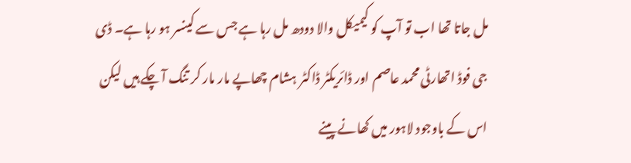مل جاتا تھا اب تو آپ کو کیمیکل والا دودھ مل رہا ہے جس سے کینسر ہو رہا ہے۔ ڈی جی فوڈ اتھارٹی محمد عاصم اور ڈائریکٹر ڈاکٹر ہشام چھاپے مار مار کر تنگ آ چکے ہیں لیکن اس کے باوجود لاہور میں کھانے پینے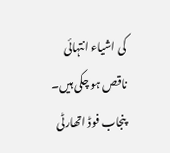کی اشیاء انتہائی ناقص ہو چکی ہیں۔ پنجاب فوڈ اتھارٹی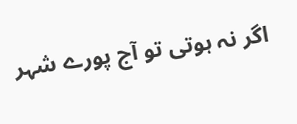اگر نہ ہوتی تو آج پورے شہر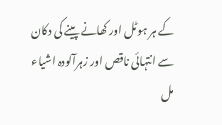کے ہر ہوٹل اور کھانے پینے کی دکان سے انتہائی ناقص اور زہرآلودہ اشیاء مل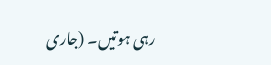رہی ہوتیں۔ (جاری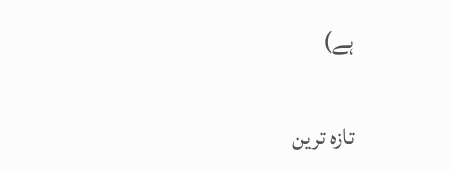ہے)

تازہ ترین